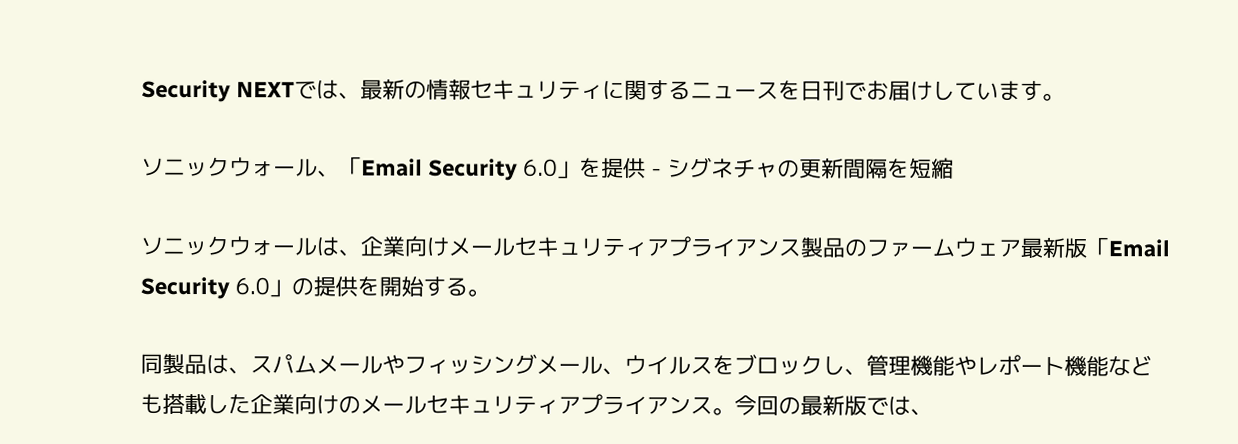Security NEXTでは、最新の情報セキュリティに関するニュースを日刊でお届けしています。

ソニックウォール、「Email Security 6.0」を提供 - シグネチャの更新間隔を短縮

ソニックウォールは、企業向けメールセキュリティアプライアンス製品のファームウェア最新版「Email Security 6.0」の提供を開始する。

同製品は、スパムメールやフィッシングメール、ウイルスをブロックし、管理機能やレポート機能なども搭載した企業向けのメールセキュリティアプライアンス。今回の最新版では、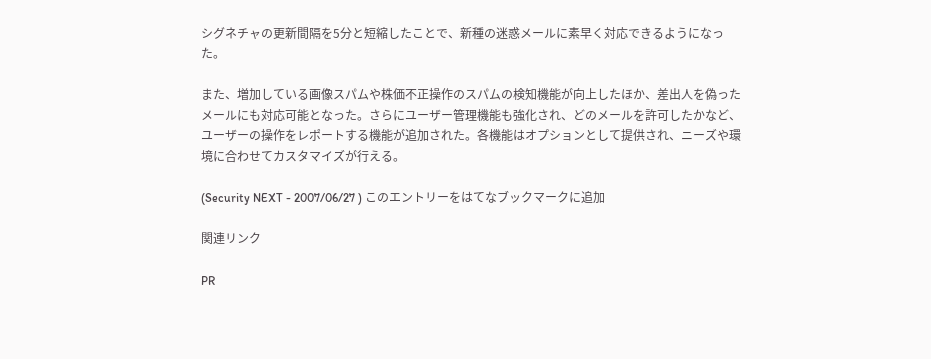シグネチャの更新間隔を5分と短縮したことで、新種の迷惑メールに素早く対応できるようになった。

また、増加している画像スパムや株価不正操作のスパムの検知機能が向上したほか、差出人を偽ったメールにも対応可能となった。さらにユーザー管理機能も強化され、どのメールを許可したかなど、ユーザーの操作をレポートする機能が追加された。各機能はオプションとして提供され、ニーズや環境に合わせてカスタマイズが行える。

(Security NEXT - 2007/06/27 ) このエントリーをはてなブックマークに追加

関連リンク

PR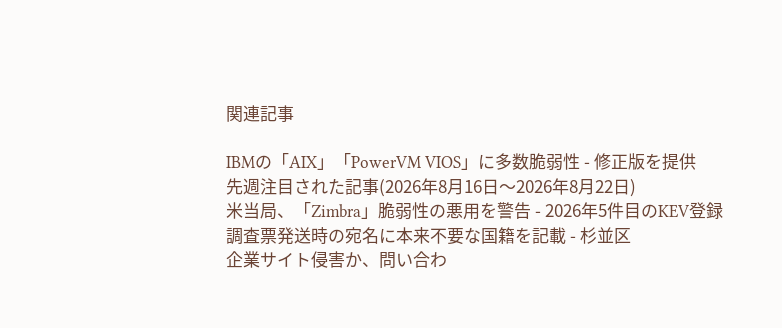関連記事

IBMの「AIX」「PowerVM VIOS」に多数脆弱性 - 修正版を提供
先週注目された記事(2026年8月16日〜2026年8月22日)
米当局、「Zimbra」脆弱性の悪用を警告 - 2026年5件目のKEV登録
調査票発送時の宛名に本来不要な国籍を記載 - 杉並区
企業サイト侵害か、問い合わ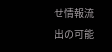せ情報流出の可能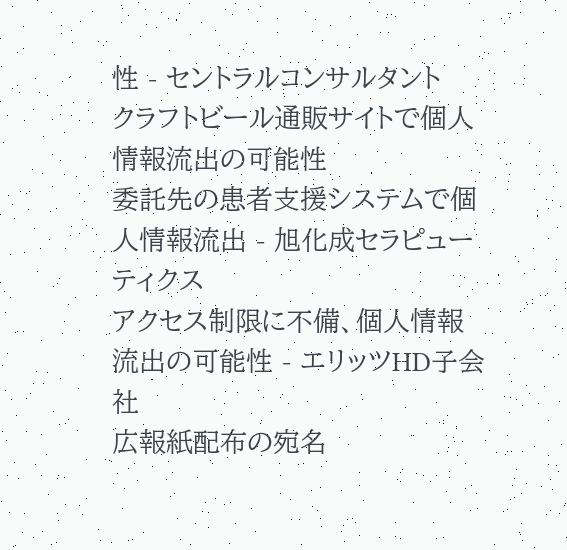性 - セントラルコンサルタント
クラフトビール通販サイトで個人情報流出の可能性
委託先の患者支援システムで個人情報流出 - 旭化成セラピューティクス
アクセス制限に不備、個人情報流出の可能性 - エリッツHD子会社
広報紙配布の宛名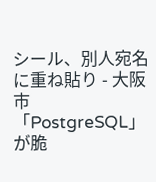シール、別人宛名に重ね貼り - 大阪市
「PostgreSQL」が脆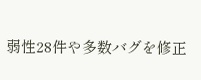弱性28件や多数バグを修正